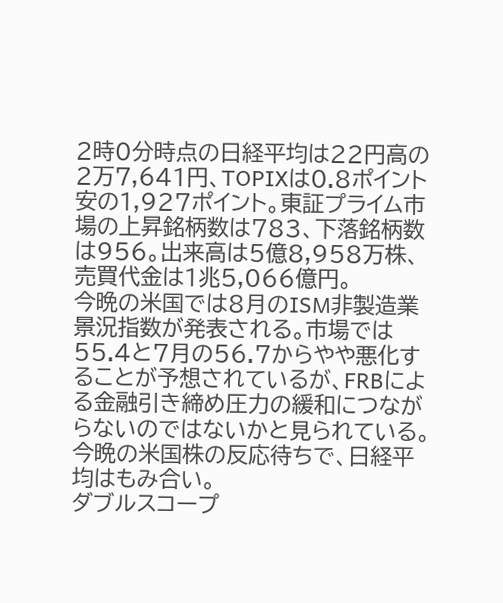2時0分時点の日経平均は22円高の2万7,641円、TOPIXは0.8ポイント安の1,927ポイント。東証プライム市場の上昇銘柄数は783、下落銘柄数は956。出来高は5億8,958万株、売買代金は1兆5,066億円。
今晩の米国では8月のISM非製造業景況指数が発表される。市場では55.4と7月の56.7からやや悪化することが予想されているが、FRBによる金融引き締め圧力の緩和につながらないのではないかと見られている。
今晩の米国株の反応待ちで、日経平均はもみ合い。
ダブルスコープ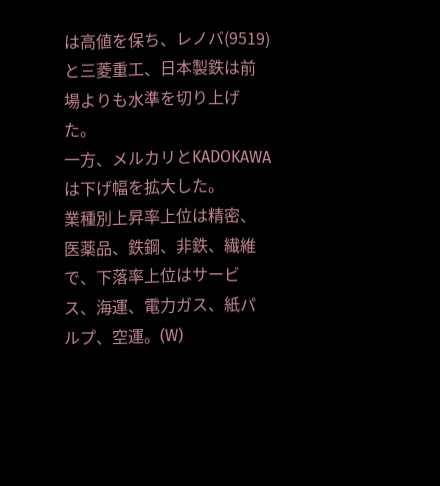は高値を保ち、レノバ(9519)と三菱重工、日本製鉄は前場よりも水準を切り上げた。
一方、メルカリとKADOKAWAは下げ幅を拡大した。
業種別上昇率上位は精密、医薬品、鉄鋼、非鉄、繊維で、下落率上位はサービス、海運、電力ガス、紙パルプ、空運。(W)